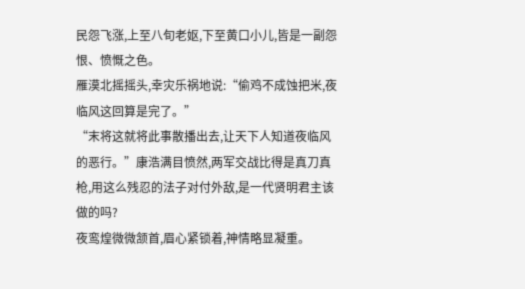民怨飞涨,上至八旬老妪,下至黄口小儿,皆是一副怨恨、愤慨之色。
雁漠北摇摇头,幸灾乐祸地说:“偷鸡不成蚀把米,夜临风这回算是完了。”
“末将这就将此事散播出去,让天下人知道夜临风的恶行。”康浩满目愤然,两军交战比得是真刀真枪,用这么残忍的法子对付外敌,是一代贤明君主该做的吗?
夜鸾煌微微颔首,眉心紧锁着,神情略显凝重。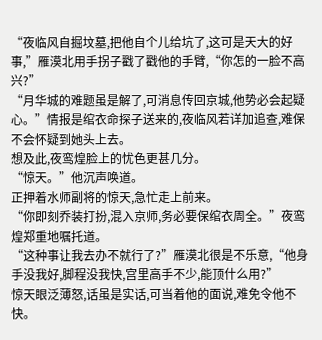“夜临风自掘坟墓,把他自个儿给坑了,这可是天大的好事,”雁漠北用手拐子戳了戳他的手臂,“你怎的一脸不高兴?”
“月华城的难题虽是解了,可消息传回京城,他势必会起疑心。”情报是绾衣命探子送来的,夜临风若详加追查,难保不会怀疑到她头上去。
想及此,夜鸾煌脸上的忧色更甚几分。
“惊天。”他沉声唤道。
正押着水师副将的惊天,急忙走上前来。
“你即刻乔装打扮,混入京师,务必要保绾衣周全。”夜鸾煌郑重地嘱托道。
“这种事让我去办不就行了?”雁漠北很是不乐意,“他身手没我好,脚程没我快,宫里高手不少,能顶什么用?”
惊天眼泛薄怒,话虽是实话,可当着他的面说,难免令他不快。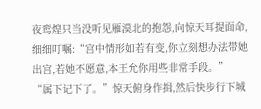夜鸾煌只当没听见雁漠北的抱怨,向惊天耳提面命,细细叮嘱:“宫中情形如若有变,你立刻想办法带她出宫,若她不愿意,本王允你用些非常手段。”
“属下记下了。”惊天俯身作揖,然后快步行下城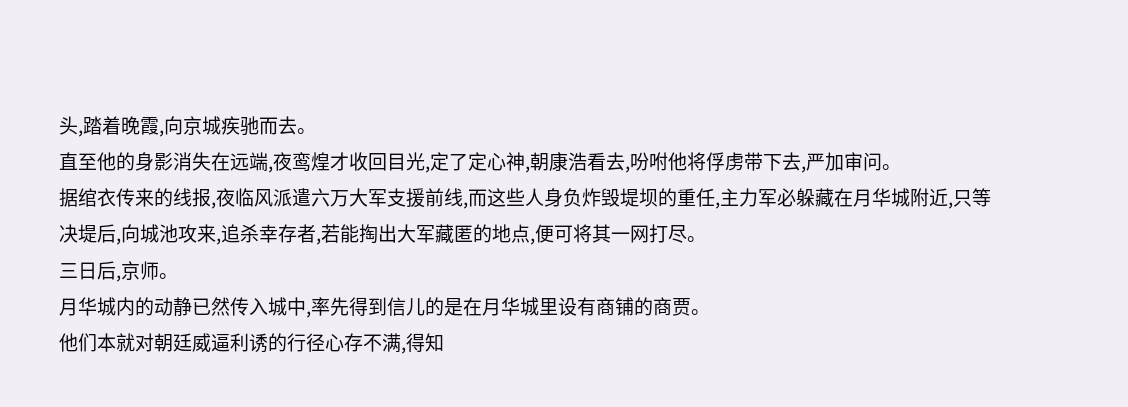头,踏着晚霞,向京城疾驰而去。
直至他的身影消失在远端,夜鸾煌才收回目光,定了定心神,朝康浩看去,吩咐他将俘虏带下去,严加审问。
据绾衣传来的线报,夜临风派遣六万大军支援前线,而这些人身负炸毁堤坝的重任,主力军必躲藏在月华城附近,只等决堤后,向城池攻来,追杀幸存者,若能掏出大军藏匿的地点,便可将其一网打尽。
三日后,京师。
月华城内的动静已然传入城中,率先得到信儿的是在月华城里设有商铺的商贾。
他们本就对朝廷威逼利诱的行径心存不满,得知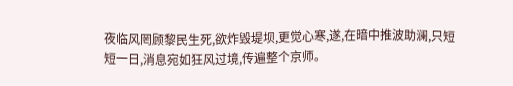夜临风罔顾黎民生死,欲炸毁堤坝,更觉心寒,遂,在暗中推波助澜,只短短一日,消息宛如狂风过境,传遍整个京师。